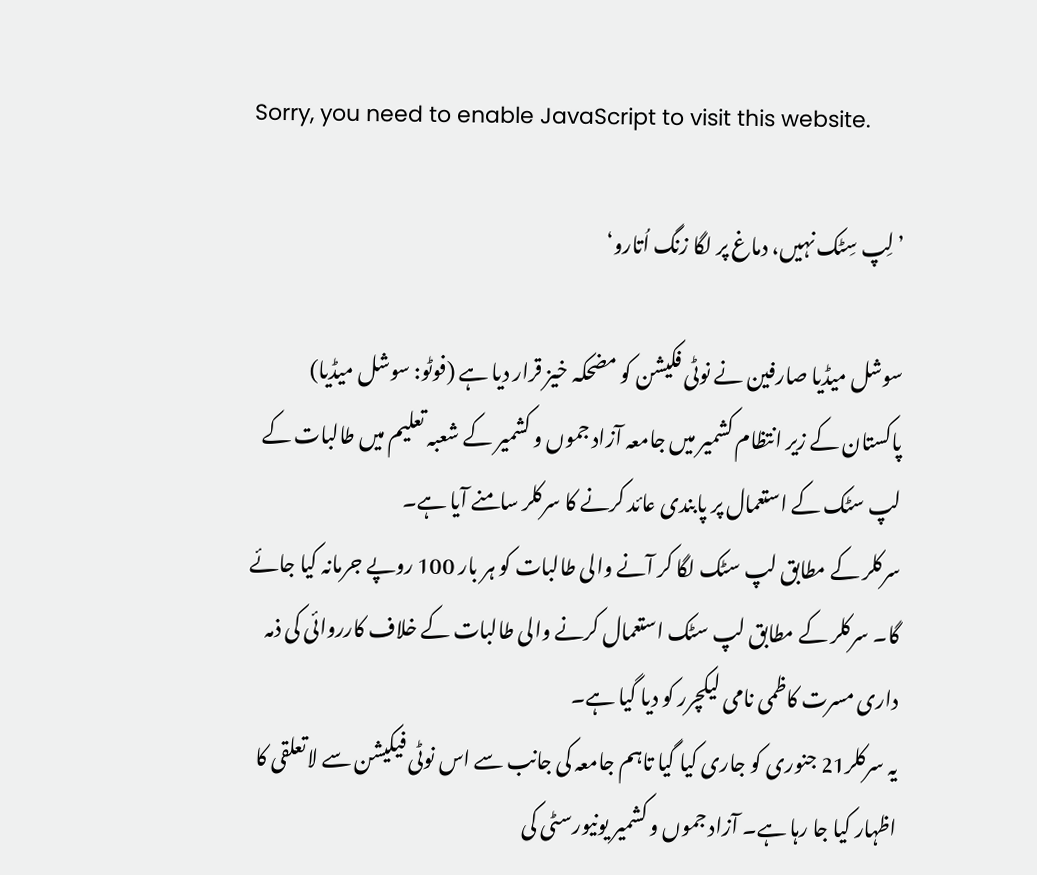Sorry, you need to enable JavaScript to visit this website.

’لِپ سِٹک نہیں، دماغ پر لگا زنگ اُتارو‘

سوشل میڈیا صارفین نے نوٹی فکیشن کو مضحکہ خیز قرار دیا ہے (فوٹو: سوشل میڈیا)
پاکستان کے زیر انتظام کشمیر میں جامعہ آزاد جموں و کشمیر کے شعبہ تعلیم میں طالبات کے لپ سٹک کے استعمال پر پابندی عائد کرنے کا سرکلر سامنے آیا ہے۔
سرکلر کے مطابق لپ سٹک لگا کر آنے والی طالبات کو ہر بار 100 روپے جرمانہ کیا جائے گا۔ سرکلر کے مطابق لپ سٹک استعمال کرنے والی طالبات کے خلاف کارروائی کی ذمہ داری مسرت کاظمی نامی لیکچرر کو دیا گیا ہے۔
یہ سرکلر21 جنوری کو جاری کیا گیا تاہم جامعہ کی جانب سے اس نوٹی فیکیشن سے لاتعلقی کا اظہار کیا جا رہا ہے۔ آزاد جموں و کشمیر یونیورسٹی کی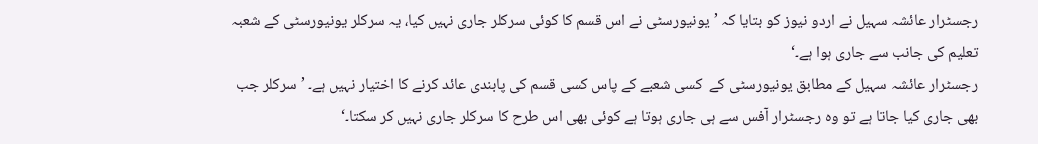رجسٹرار عائشہ سہیل نے اردو نیوز کو بتایا کہ ’یونیورسٹی نے اس قسم کا کوئی سرکلر جاری نہیں کیا، یہ سرکلر یونیورسٹی کے شعبہ تعلیم کی جانب سے جاری ہوا ہے۔‘
رجسٹرار عائشہ سہیل کے مطابق یونیورسٹی کے  کسی شعبے کے پاس کسی قسم کی پابندی عائد کرنے کا اختیار نہیں ہے۔ ’سرکلر جب بھی جاری کیا جاتا ہے تو وہ رجسٹرار آفس سے ہی جاری ہوتا ہے کوئی بھی اس طرح کا سرکلر جاری نہیں کر سکتا۔‘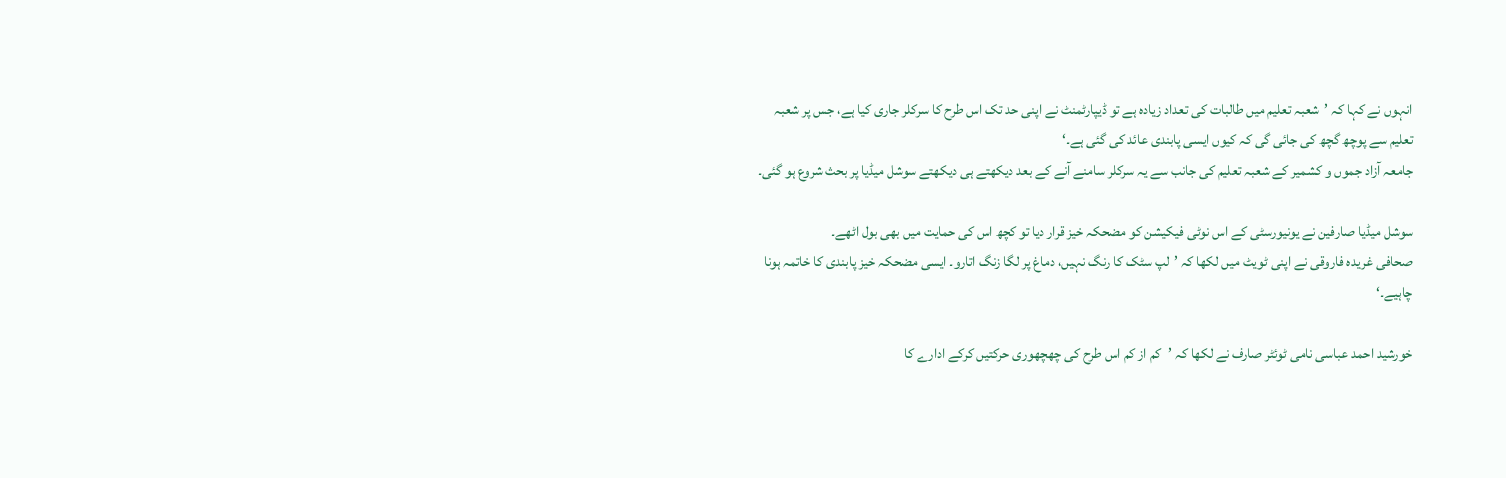انہوں نے کہا کہ ’شعبہ تعلیم میں طالبات کی تعداد زیادہ ہے تو ڈیپارٹمنٹ نے اپنی حد تک اس طرح کا سرکلر جاری کیا ہے، جس پر شعبہ تعلیم سے پوچھ گچھ کی جائی گی کہ کیوں ایسی پابندی عائد کی گئی ہے۔‘
جامعہ آزاد جموں و کشمیر کے شعبہ تعلیم کی جانب سے یہ سرکلر سامنے آنے کے بعد دیکھتے ہی دیکھتے سوشل میڈیا پر بحث شروع ہو گئی۔

سوشل میڈیا صارفین نے یونیورسٹی کے اس نوٹی فیکیشن کو مضحکہ خیز قرار دیا تو کچھ اس کی حمایت میں بھی بول اٹھے۔
صحافی غریدہ فاروقی نے اپنی ٹویٹ میں لکھا کہ ’لپ سٹک کا رنگ نہیں، دماغ پر لگا زنگ اتارو۔ ایسی مضحکہ خیز پابندی کا خاتمہ ہونا چاہیے۔‘

خورشید احمد عباسی نامی ٹوئٹر صارف نے لکھا کہ ’کم از کم اس طرح کی چھچھوری حرکتیں کرکے ادارے کا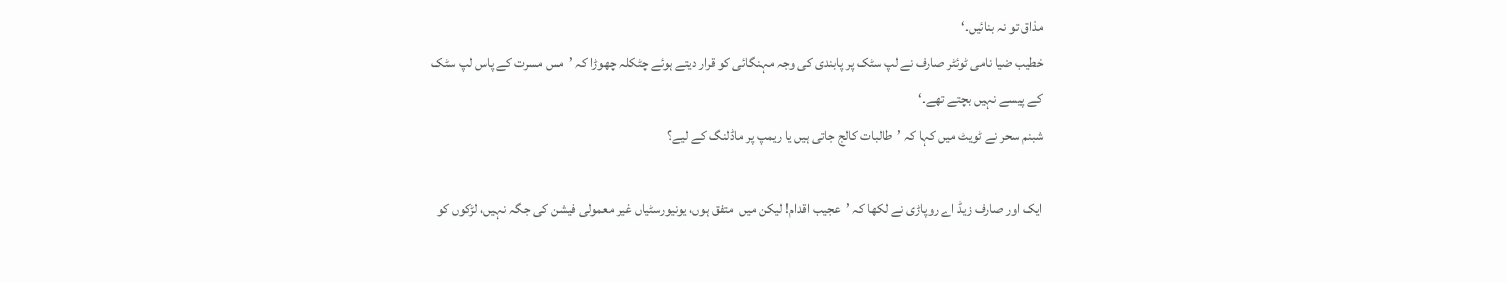مذاق تو نہ بنائیں۔‘
خطیب ضیا نامی ٹوئٹر صارف نے لپ سٹک پر پابندی کی وجہ مہنگائی کو قرار دیتے ہوئے چٹکلہ چھوڑا کہ ’مس مسرت کے پاس لپ سٹک کے پیسے نہیں بچتے تھے۔‘
شبنم سحر نے ٹویٹ میں کہا کہ ’طالبات کالج جاتی ہیں یا ریمپ پر ماڈلنگ کے لیے؟

ایک اور صارف زیڈ اے روپاڑی نے لکھا کہ ’عجیب اقدام! لیکن میں  متفق ہوں، یونیورسٹیاں غیر معمولی فیشن کی جگہ نہیں، لڑکوں کو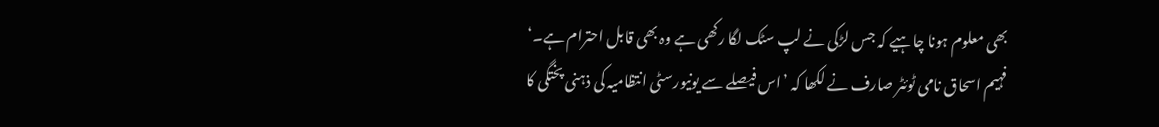بھی معلوم ہونا چاہیے کہ جس لڑکی نے لپ سٹک لگا رکھی ہے وہ بھی قابل احترام ہے۔‘
فہیم اسحاق نامی ٹوئٹر صارف نے لکھا کہ ’اس فیصلے سے یونیورسٹی انتظامیہ کی ذہنی پختگی کا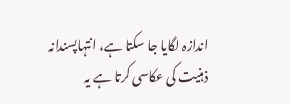اندازہ لگایا جا سکتا ہے، انتہاپسندانہ ذہنیت کی عکاسی کرتا ہے یہ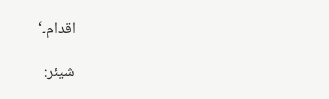اقدام۔‘

شیئر: